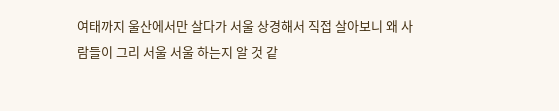여태까지 울산에서만 살다가 서울 상경해서 직접 살아보니 왜 사람들이 그리 서울 서울 하는지 알 것 같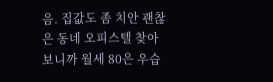음. 집값도 좀 치안 괜찮은 동네 오피스텔 찾아보니까 월세 80은 우습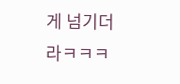게 넘기더라ㅋㅋㅋ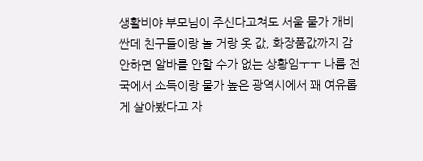생활비야 부모님이 주신다고쳐도 서울 물가 개비싼데 친구들이랑 놀 거랑 옷 값, 화장품값까지 감안하면 알바를 안할 수가 없는 상황임ㅜㅜ 나름 전국에서 소득이랑 물가 높은 광역시에서 꽤 여유롭게 살아봤다고 자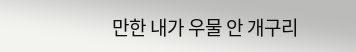만한 내가 우물 안 개구리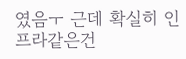였음ㅜ 근데 확실히 인프라같은건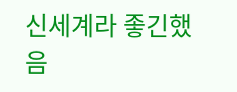신세계라 좋긴했음